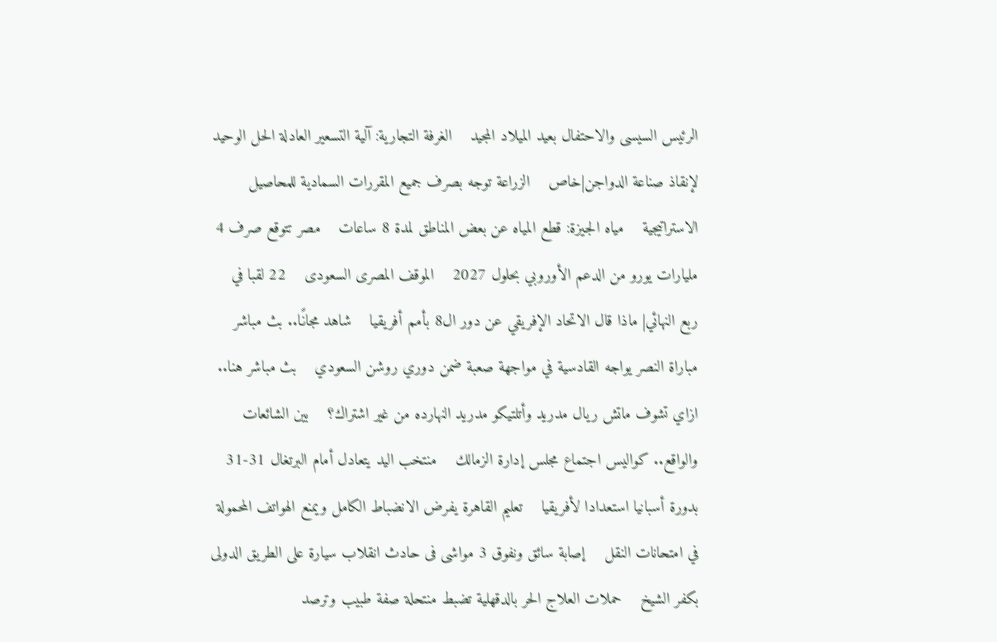الرئيس السيسى والاحتفال بعيد الميلاد المجيد    الغرفة التجارية: آلية التسعير العادلة الحل الوحيد لإنقاذ صناعة الدواجن|خاص    الزراعة توجه بصرف جميع المقررات السمادية للمحاصيل الاستراتيجية    مياه الجيزة: قطع المياه عن بعض المناطق لمدة 8 ساعات    مصر تتوقع صرف 4 مليارات يورو من الدعم الأوروبي بحلول 2027    الموقف المصرى السعودى    22 لقبا في ربع النهائي| ماذا قال الاتحاد الإفريقي عن دور ال8 بأمم أفريقيا    شاهد مجانًا.. بث مباشر مباراة النصر يواجه القادسية في مواجهة صعبة ضمن دوري روشن السعودي    بث مباشر هنا.. ازاي تشوف ماتش ريال مدريد وأتلتيكو مدريد النهارده من غير اشتراك؟    بين الشائعات والواقع.. كواليس اجتماع مجلس إدارة الزمالك    منتخب اليد يتعادل أمام البرتغال 31-31 بدورة أسبانيا استعدادا لأفريقيا    تعليم القاهرة يفرض الانضباط الكامل ويمنع الهواتف المحمولة في امتحانات النقل    إصابة سائق ونفوق 3 مواشى فى حادث انقلاب سيارة على الطريق الدولى بكفر الشيخ    حملات العلاج الحر بالدقهلية تضبط منتحلة صفة طبيب وترصد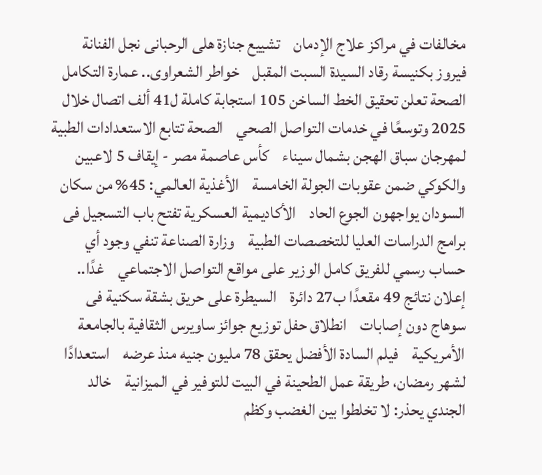مخالفات في مراكز علاج الإدمان    تشييع جنازة هلى الرحبانى نجل الفنانة فيروز بكنيسة رقاد السيدة السبت المقبل    خواطر الشعراوى.. عمارة التكامل    الصحة تعلن تحقيق الخط الساخن 105 استجابة كاملة ل41 ألف اتصال خلال 2025 وتوسعًا في خدمات التواصل الصحي    الصحة تتابع الاستعدادات الطبية لمهرجان سباق الهجن بشمال سيناء    كأس عاصمة مصر - إيقاف 5 لاعبين والكوكي ضمن عقوبات الجولة الخامسة    الأغذية العالمي: 45% من سكان السودان يواجهون الجوع الحاد    الأكاديمية العسكرية تفتح باب التسجيل فى برامج الدراسات العليا للتخصصات الطبية    وزارة الصناعة تنفي وجود أي حساب رسمي للفريق كامل الوزير على مواقع التواصل الاجتماعي    غدًا.. إعلان نتائج 49 مقعدًا ب27 دائرة    السيطرة على حريق بشقة سكنية فى سوهاج دون إصابات    انطلاق حفل توزيع جوائز ساويرس الثقافية بالجامعة الأمريكية    فيلم السادة الأفضل يحقق 78 مليون جنيه منذ عرضه    استعدادًا لشهر رمضان، طريقة عمل الطحينة في البيت للتوفير في الميزانية    خالد الجندي يحذر: لا تخلطوا بين الغضب وكظم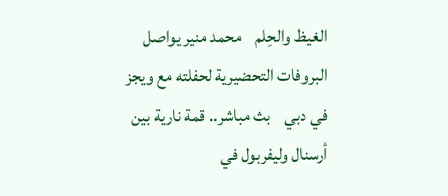الغيظ والحِلم    محمد منير يواصل البروفات التحضيرية لحفلته مع ويجز في دبي    بث مباشر.. قمة نارية بين أرسنال وليفربول في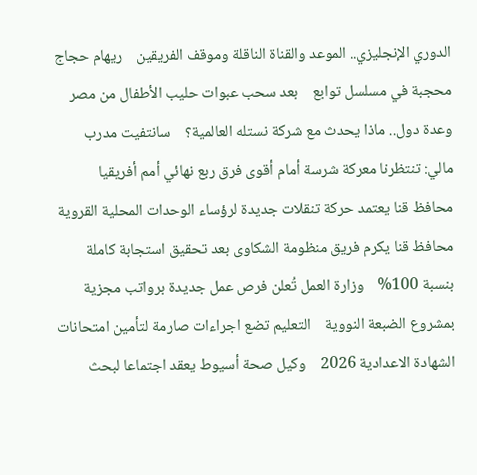الدوري الإنجليزي.. الموعد والقناة الناقلة وموقف الفريقين    ريهام حجاج محجبة في مسلسل توابع    بعد سحب عبوات حليب الأطفال من مصر وعدة دول.. ماذا يحدث مع شركة نستله العالمية؟    سانتفيت مدرب مالي: تنتظرنا معركة شرسة أمام أقوى فرق ربع نهائي أمم أفريقيا    محافظ قنا يعتمد حركة تنقلات جديدة لرؤساء الوحدات المحلية القروية    محافظ قنا يكرم فريق منظومة الشكاوى بعد تحقيق استجابة كاملة بنسبة 100%    وزارة العمل تُعلن فرص عمل جديدة برواتب مجزية بمشروع الضبعة النووية    التعليم تضع اجراءات صارمة لتأمين امتحانات الشهادة الاعدادية 2026    وكيل صحة أسيوط يعقد اجتماعا لبحث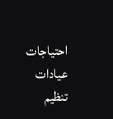احتياجات عيادات تنظيم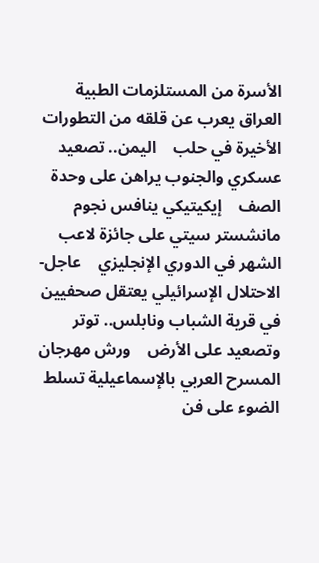الأسرة من المستلزمات الطبية    العراق يعرب عن قلقه من التطورات الأخيرة في حلب    اليمن.. تصعيد عسكري والجنوب يراهن على وحدة الصف    إيكيتيكي ينافس نجوم مانشستر سيتي على جائزة لاعب الشهر في الدوري الإنجليزي    عاجل- الاحتلال الإسرائيلي يعتقل صحفيين في قرية الشباب ونابلس.. توتر وتصعيد على الأرض    ورش مهرجان المسرح العربي بالإسماعيلية تسلط الضوء على فن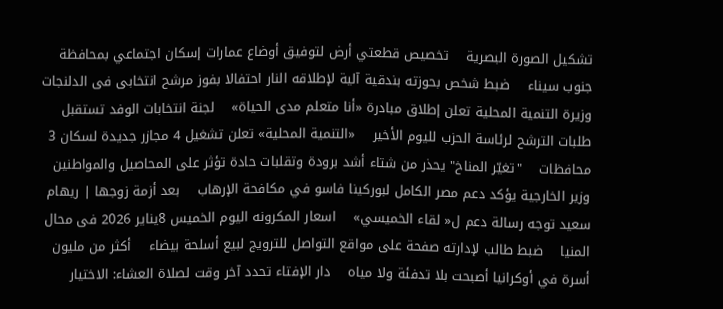تشكيل الصورة البصرية    تخصيص قطعتي أرض لتوفيق أوضاع عمارات إسكان اجتماعي بمحافظة جنوب سيناء    ضبط شخص بحوزته بندقية آلية لإطلاقه النار احتفالا بفوز مرشح انتخابى فى الدلنجات    وزيرة التنمية المحلية تعلن إطلاق مبادرة «أنا متعلم مدى الحياة»    لجنة انتخابات الوفد تستقبل طلبات الترشح لرئاسة الحزب لليوم الأخير    «التنمية المحلية» تعلن تشغيل 4 مجازر جديدة لسكان 3 محافظات    "تغيّر المناخ" يحذر من شتاء أشد برودة وتقلبات حادة تؤثر على المحاصيل والمواطنين    وزير الخارجية يؤكد دعم مصر الكامل لبوركينا فاسو في مكافحة الإرهاب    بعد أزمة زوجها | ريهام سعيد توجه رسالة دعم ل« لقاء الخميسي»    اسعار المكرونه اليوم الخميس 8يناير 2026 فى محال المنيا    ضبط طالب لإدارته صفحة على مواقع التواصل للترويج لبيع أسلحة بيضاء    أكثر من مليون أسرة في أوكرانيا أصبحت بلا تدفئة ولا مياه    دار الإفتاء تحدد آخر وقت لصلاة العشاء: الاختيار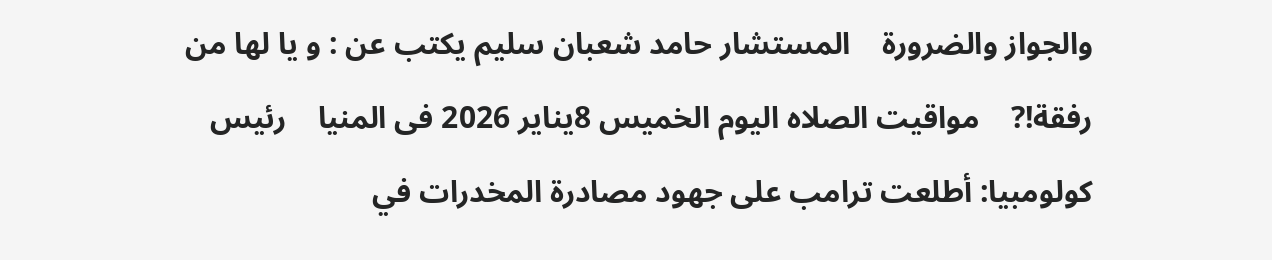والجواز والضرورة    المستشار حامد شعبان سليم يكتب عن : و يا لها من رفقة!?    مواقيت الصلاه اليوم الخميس 8يناير 2026 فى المنيا    رئيس كولومبيا: أطلعت ترامب على جهود مصادرة المخدرات في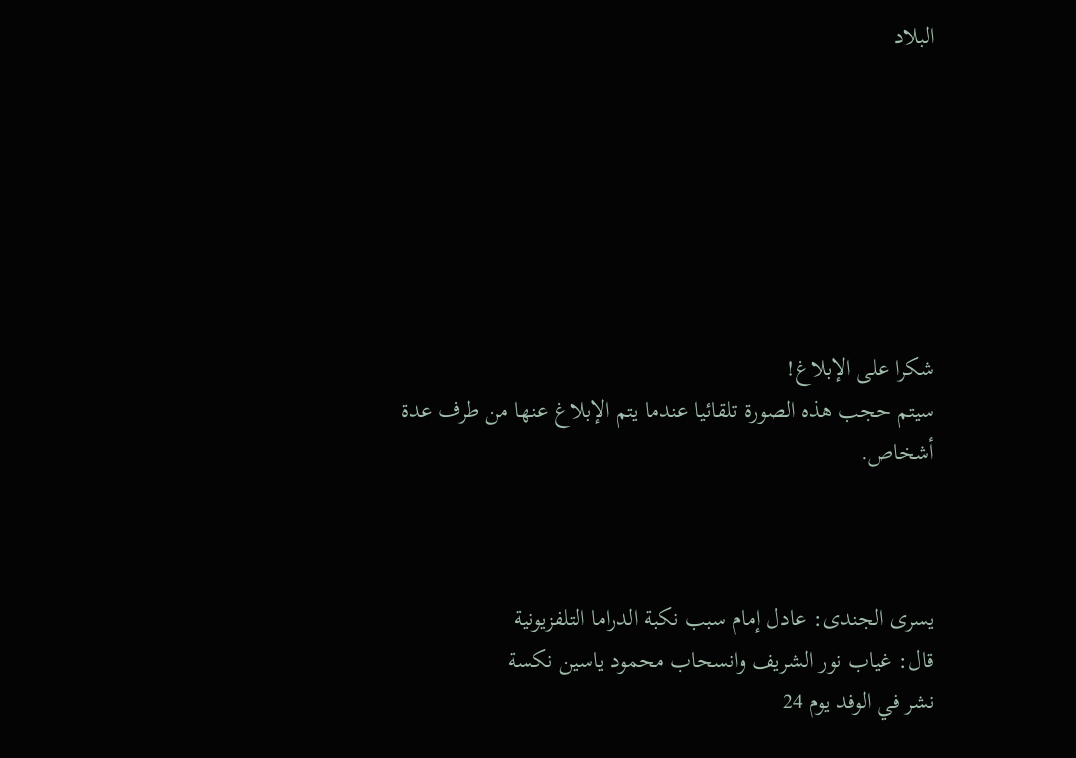البلاد







شكرا على الإبلاغ!
سيتم حجب هذه الصورة تلقائيا عندما يتم الإبلاغ عنها من طرف عدة أشخاص.



يسرى الجندى: عادل إمام سبب نكبة الدراما التلفزيونية
قال: غياب نور الشريف وانسحاب محمود ياسين نكسة
نشر في الوفد يوم 24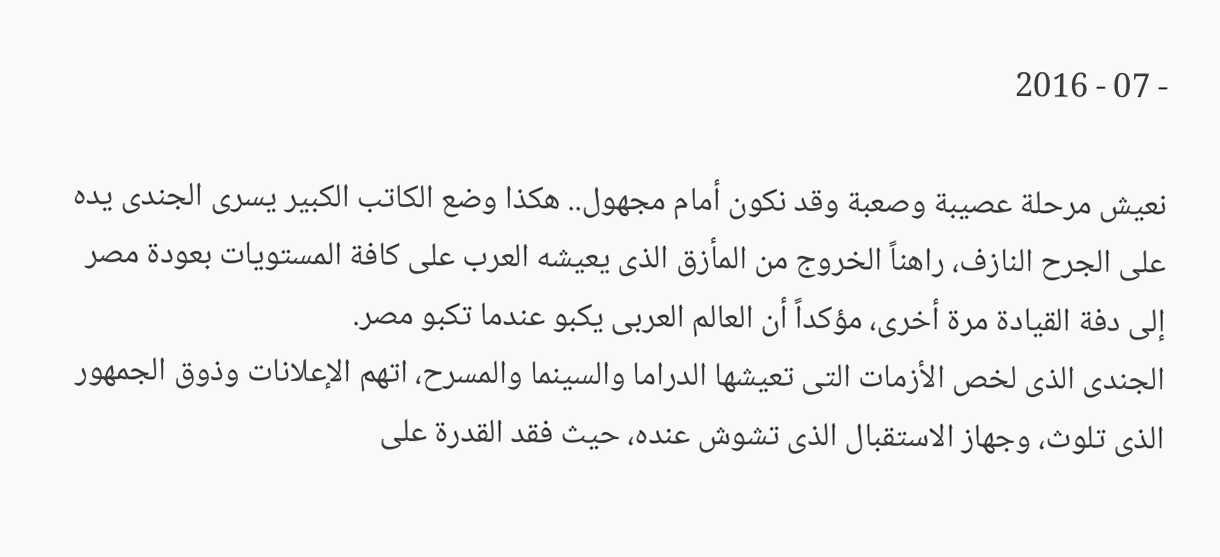- 07 - 2016

نعيش مرحلة عصيبة وصعبة وقد نكون أمام مجهول.. هكذا وضع الكاتب الكبير يسرى الجندى يده على الجرح النازف، راهناً الخروج من المأزق الذى يعيشه العرب على كافة المستويات بعودة مصر إلى دفة القيادة مرة أخرى، مؤكداً أن العالم العربى يكبو عندما تكبو مصر.
الجندى الذى لخص الأزمات التى تعيشها الدراما والسينما والمسرح، اتهم الإعلانات وذوق الجمهور الذى تلوث، وجهاز الاستقبال الذى تشوش عنده، حيث فقد القدرة على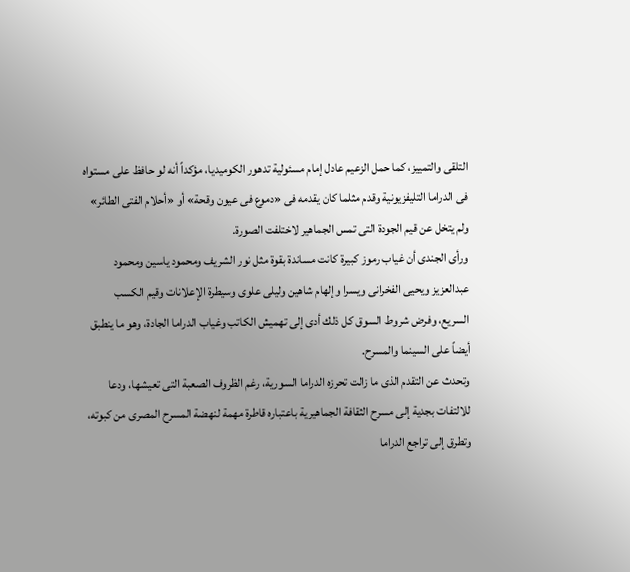التلقى والتمييز، كما حمل الزعيم عادل إمام مسئولية تدهور الكوميديا، مؤكداً أنه لو حافظ على مستواه فى الدراما التليفزيونية وقدم مثلما كان يقدمه فى «دموع فى عيون وقحة» أو «أحلام الفتى الطائر» ولم يتخل عن قيم الجودة التى تمس الجماهير لاختلفت الصورة.
ورأى الجندى أن غياب رموز كبيرة كانت مساندة بقوة مثل نور الشريف ومحمود ياسين ومحمود عبدالعزيز ويحيى الفخرانى ويسرا وإلهام شاهين وليلى علوى وسيطرة الإعلانات وقيم الكسب السريع، وفرض شروط السوق كل ذلك أدى إلى تهميش الكاتب وغياب الدراما الجادة، وهو ما ينطبق أيضاً على السينما والمسرح.
وتحدث عن التقدم الذى ما زالت تحرزه الدراما السورية، رغم الظروف الصعبة التى تعيشها، ودعا للالتفات بجدية إلى مسرح الثقافة الجماهيرية باعتباره قاطرة مهمة لنهضة المسرح المصرى من كبوته، وتطرق إلى تراجع الدراما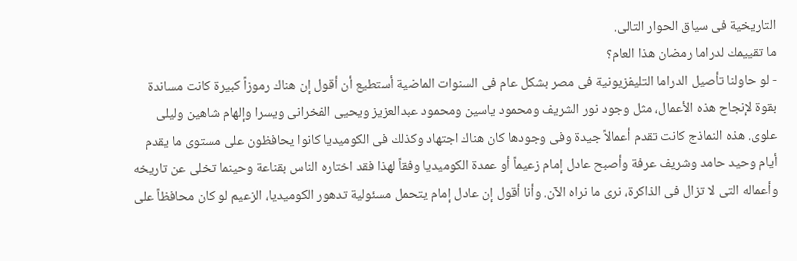التاريخية فى سياق الحوار التالى.
ما تقييمك لدراما رمضان هذا العام؟
- لو حاولنا تأصيل الدراما التليفزيونية فى مصر بشكل عام فى السنوات الماضية أستطيع أن أقول إن هناك رموزاً كبيرة كانت مساندة بقوة لإنجاح هذه الأعمال، مثل وجود نور الشريف ومحمود ياسين ومحمود عبدالعزيز ويحيى الفخرانى ويسرا وإلهام شاهين وليلى علوى. هذه النماذج كانت تقدم أعمالاً جيدة وفى وجودها كان هناك اجتهاد وكذلك فى الكوميديا كانوا يحافظون على مستوى ما يقدم أيام وحيد حامد وشريف عرفة وأصبح عادل إمام زعيماً أو عمدة الكوميديا وفقاً لهذا فقد اختاره الناس بقناعة وحينما تخلى عن تاريخه وأعماله التى لا تزال فى الذاكرة، نرى ما نراه الآن. وأنا أقول إن عادل إمام يتحمل مسئولية تدهور الكوميديا، الزعيم لو كان محافظاً على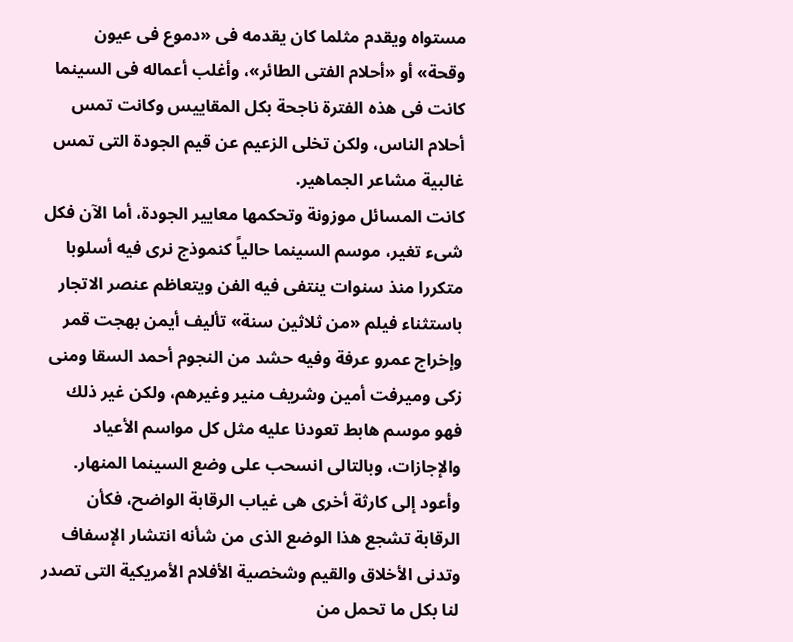مستواه ويقدم مثلما كان يقدمه فى «دموع فى عيون وقحة» أو «أحلام الفتى الطائر»، وأغلب أعماله فى السينما كانت فى هذه الفترة ناجحة بكل المقاييس وكانت تمس أحلام الناس، ولكن تخلى الزعيم عن قيم الجودة التى تمس غالبية مشاعر الجماهير.
كانت المسائل موزونة وتحكمها معايير الجودة، أما الآن فكل شىء تغير، موسم السينما حالياً كنموذج نرى فيه أسلوبا متكررا منذ سنوات ينتفى فيه الفن ويتعاظم عنصر الاتجار باستثناء فيلم «من ثلاثين سنة» تأليف أيمن بهجت قمر وإخراج عمرو عرفة وفيه حشد من النجوم أحمد السقا ومنى زكى وميرفت أمين وشريف منير وغيرهم، ولكن غير ذلك فهو موسم هابط تعودنا عليه مثل كل مواسم الأعياد والإجازات، وبالتالى انسحب على وضع السينما المنهار.
وأعود إلى كارثة أخرى هى غياب الرقابة الواضح، فكأن الرقابة تشجع هذا الوضع الذى من شأنه انتشار الإسفاف وتدنى الأخلاق والقيم وشخصية الأفلام الأمريكية التى تصدر لنا بكل ما تحمل من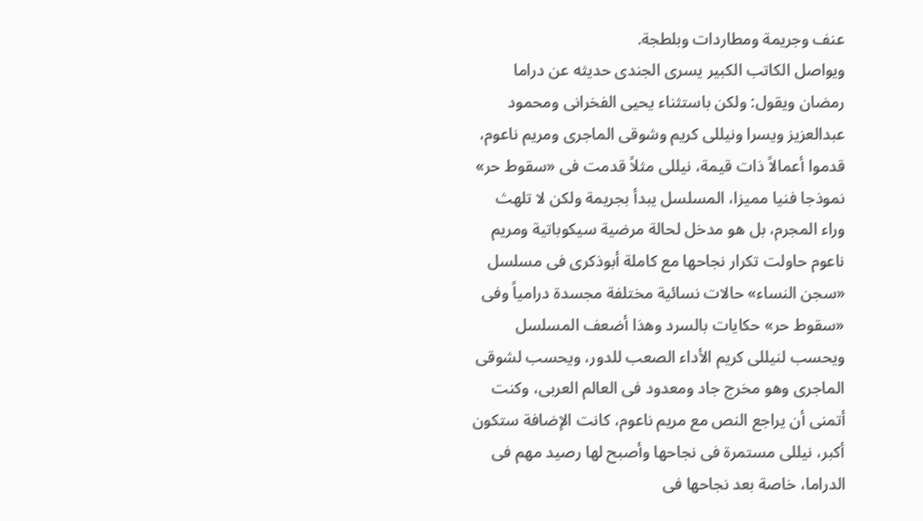عنف وجريمة ومطاردات وبلطجة.
ويواصل الكاتب الكبير يسرى الجندى حديثه عن دراما رمضان ويقول: ولكن باستثناء يحيى الفخرانى ومحمود عبدالعزيز ويسرا ونيللى كريم وشوقى الماجرى ومريم ناعوم، قدموا أعمالاً ذات قيمة، نيللى مثلاً قدمت فى «سقوط حر» نموذجا فنيا مميزا، المسلسل يبدأ بجريمة ولكن لا تلهث وراء المجرم، بل هو مدخل لحالة مرضية سيكوباتية ومريم ناعوم حاولت تكرار نجاحها مع كاملة أبوذكرى فى مسلسل «سجن النساء» حالات نسائية مختلفة مجسدة درامياً وفى «سقوط حر» حكايات بالسرد وهذا أضعف المسلسل ويحسب لنيللى كريم الأداء الصعب للدور، ويحسب لشوقى الماجرى وهو مخرج جاد ومعدود فى العالم العربى، وكنت أتمنى أن يراجع النص مع مريم ناعوم، كانت الإضافة ستكون أكبر، نيللى مستمرة فى نجاحها وأصبح لها رصيد مهم فى الدراما، خاصة بعد نجاحها فى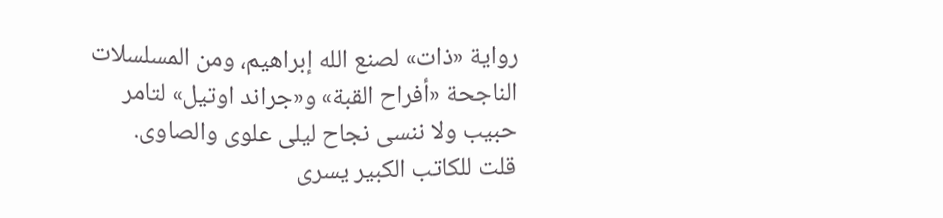رواية «ذات» لصنع الله إبراهيم، ومن المسلسلات الناجحة «أفراح القبة» و«جراند اوتيل» لتامر حبيب ولا ننسى نجاح ليلى علوى والصاوى.
قلت للكاتب الكبير يسرى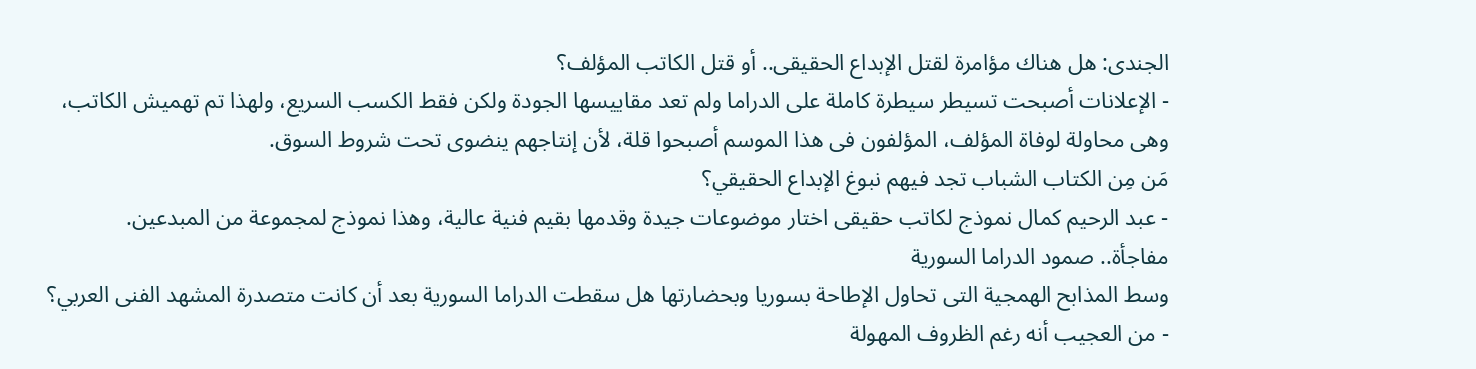الجندى: هل هناك مؤامرة لقتل الإبداع الحقيقى.. أو قتل الكاتب المؤلف؟
- الإعلانات أصبحت تسيطر سيطرة كاملة على الدراما ولم تعد مقاييسها الجودة ولكن فقط الكسب السريع، ولهذا تم تهميش الكاتب، وهى محاولة لوفاة المؤلف، المؤلفون فى هذا الموسم أصبحوا قلة، لأن إنتاجهم ينضوى تحت شروط السوق.
مَن مِن الكتاب الشباب تجد فيهم نبوغ الإبداع الحقيقي؟
- عبد الرحيم كمال نموذج لكاتب حقيقى اختار موضوعات جيدة وقدمها بقيم فنية عالية، وهذا نموذج لمجموعة من المبدعين.
مفاجأة.. صمود الدراما السورية
وسط المذابح الهمجية التى تحاول الإطاحة بسوريا وبحضارتها هل سقطت الدراما السورية بعد أن كانت متصدرة المشهد الفنى العربي؟
- من العجيب أنه رغم الظروف المهولة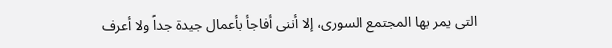التى يمر بها المجتمع السورى، إلا أننى أفاجأ بأعمال جيدة جداً ولا أعرف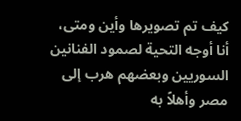كيف تم تصويرها وأين ومتى، أنا أوجه التحية لصمود الفنانين السوريين وبعضهم هرب إلى مصر وأهلاً به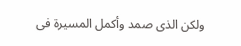ولكن الذى صمد وأكمل المسيرة فى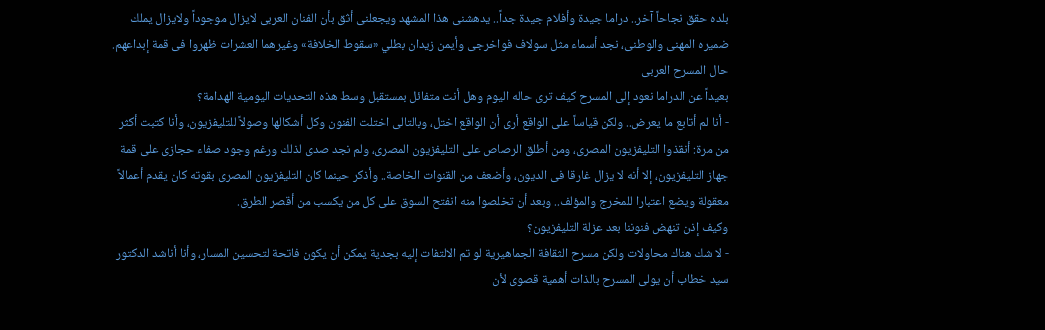بلده حقق نجاحاً آخر.. دراما جيدة وأفلام جيدة جداً.. يدهشنى هذا المشهد ويجعلنى أثق بأن الفنان العربى لايزال موجوداً ولايزال يملك ضميره المهنى والوطنى، نجد أسماء مثل سولاف فواخرجى وأيمن زيدان بطلي «سقوط الخلافة» وغيرهما العشرات ظهروا فى قمة إبداعهم.
حال المسرح العربى
بعيداً عن الدراما نعود إلى المسرح كيف ترى حاله اليوم وهل أنت متفائل بمستقبل وسط هذه التحديات اليومية الهدامة؟
- أنا لم أتابع ما يعرض.. ولكن قياساً على الواقع أرى أن الواقع اختل، وبالتالى اختلت الفنون وكل أشكالها وصولاً للتليفزيون، وأنا كتبت أكثر من مرة: أنقذوا التليفزيون المصرى، ومن أطلق الرصاص على التليفزيون المصرى، ولم نجد صدى لذلك ورغم وجود صفاء حجازى على قمة جهاز التليفزيون، إلا أنه لا يزال غارقا فى الديون، وأضعف من القنوات الخاصة.. وأذكر حينما كان التليفزيون المصرى بقوته كان يقدم أعمالاً معقولة ويضع اعتبارا للمخرج والمؤلف.. وبعد أن تخلصوا منه انفتح السوق على كل من يكسب من أقصر الطرق.
وكيف إذن تنهض فنوننا بعد عزلة التليفزيون؟
- لا شك هناك محاولات ولكن مسرح الثقافة الجماهيرية لو تم الالتفات إليه بجدية يمكن أن يكون فاتحة لتحسين المسار، وأنا أناشد الدكتور سيد خطاب أن يولى المسرح بالذات أهمية قصوى لأن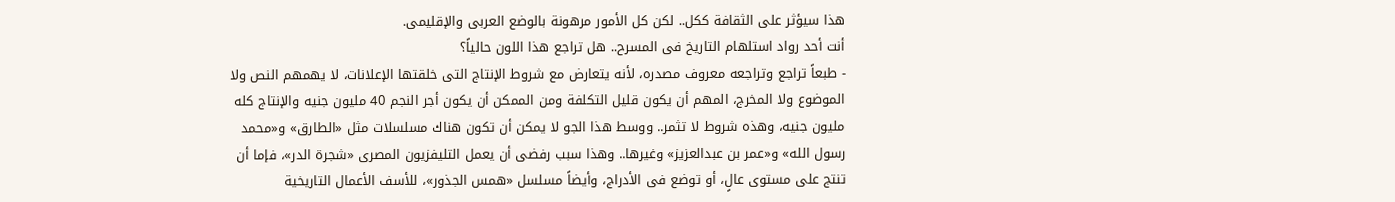هذا سيؤثر على الثقافة ككل.. لكن كل الأمور مرهونة بالوضع العربى والإقليمى.
أنت أحد رواد استلهام التاريخ فى المسرح.. هل تراجع هذا اللون حالياً؟
- طبعاً تراجع وتراجعه معروف مصدره، لأنه يتعارض مع شروط الإنتاج التى خلقتها الإعلانات، لا يهمهم النص ولا الموضوع ولا المخرج، المهم أن يكون قليل التكلفة ومن الممكن أن يكون أجر النجم 40 مليون جنيه والإنتاج كله مليون جنيه، وهذه شروط لا تثمر.. ووسط هذا الجو لا يمكن أن تكون هناك مسلسلات مثل «الطارق» و«محمد رسول الله» و«عمر بن عبدالعزيز» وغيرها.. وهذا سبب رفضى أن يعمل التليفزيون المصرى «شجرة الدر»، فإما أن تنتج على مستوى عالٍ، أو توضع فى الأدراج، وأيضاً مسلسل «همس الجذور»، للأسف الأعمال التاريخية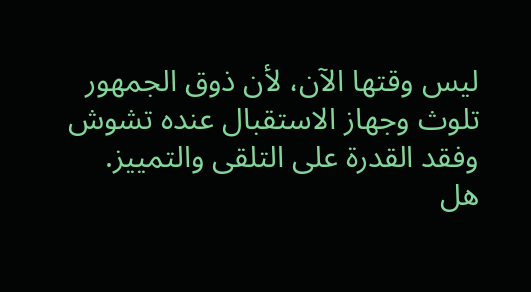ليس وقتها الآن، لأن ذوق الجمهور تلوث وجهاز الاستقبال عنده تشوش وفقد القدرة على التلقى والتمييز.
هل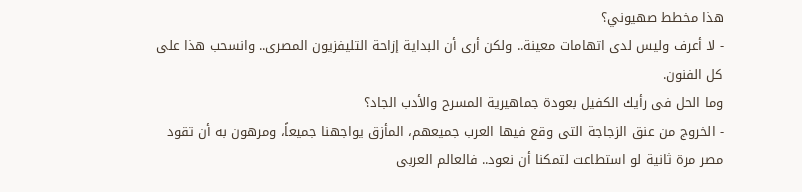هذا مخطط صهيوني؟
- لا أعرف وليس لدى اتهامات معينة.. ولكن أرى أن البداية إزاحة التليفزيون المصرى.. وانسحب هذا على كل الفنون.
وما الحل فى رأيك الكفيل بعودة جماهيرية المسرح والأدب الجاد؟
- الخروج من عنق الزجاجة التى وقع فيها العرب جميعهم، المأزق يواجهنا جميعاً، ومرهون به أن تقود مصر مرة ثانية لو استطاعت لتمكنا أن نعود.. فالعالم العربى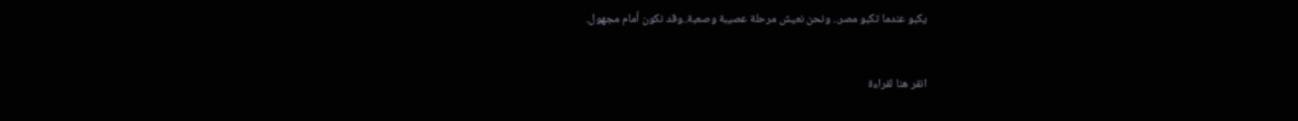يكبو عندما تكبو مصر.. ونحن نعيش مرحلة عصيبة وصعبة..وقد نكون أمام مجهول.


انقر هنا لقراءة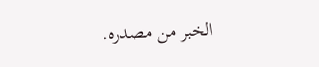الخبر من مصدره.